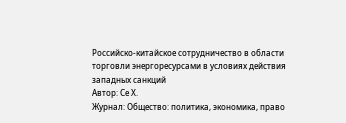Российско-китайское сотрудничество в области торговли энергоресурсами в условиях действия западных санкций
Автор: Се Х.
Журнал: Общество: политика, экономика, право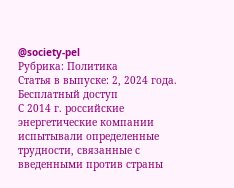@society-pel
Рубрика: Политика
Статья в выпуске: 2, 2024 года.
Бесплатный доступ
С 2014 г. российские энергетические компании испытывали определенные трудности, связанные с введенными против страны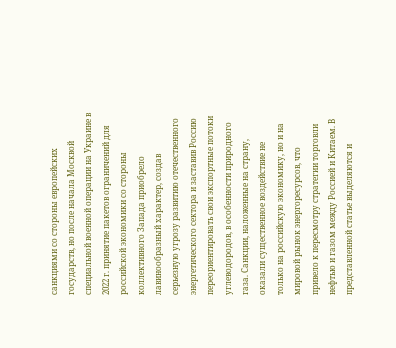санкциями со стороны европейских государств, но после начала Москвой специальной военной операции на Украине в 2022 г. принятие пакетов ограничений для российской экономики со стороны коллективного Запада приобрело лавинообразный характер, создав серьезную угрозу развитию отечественного энергетического сектора и заставив Россию переориентировать свои экспортные потоки углеводородов, в особенности природного газа. Санкции, наложенные на страну, оказали существенное воздействие не только на российскую экономику, но и на мировой рынок энергоресурсов, что привело к пересмотру стратегии торговли нефтью и газом между Россией и Китаем. В представленной статье выделяются и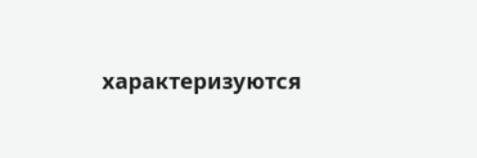характеризуются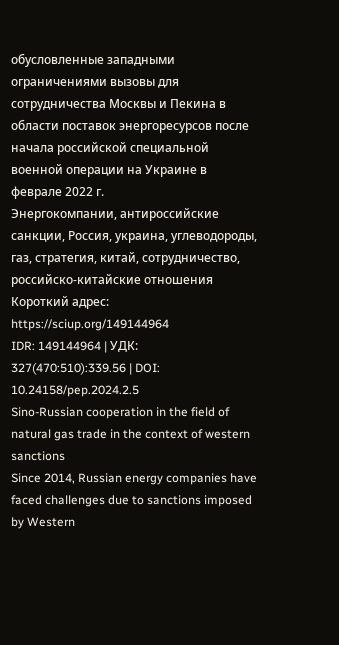обусловленные западными ограничениями вызовы для сотрудничества Москвы и Пекина в области поставок энергоресурсов после начала российской специальной военной операции на Украине в феврале 2022 г.
Энергокомпании, антироссийские санкции, Россия, украина, углеводороды, газ, стратегия, китай, сотрудничество, российско-китайские отношения
Короткий адрес: https://sciup.org/149144964
IDR: 149144964 | УДК: 327(470:510):339.56 | DOI: 10.24158/pep.2024.2.5
Sino-Russian cooperation in the field of natural gas trade in the context of western sanctions
Since 2014, Russian energy companies have faced challenges due to sanctions imposed by Western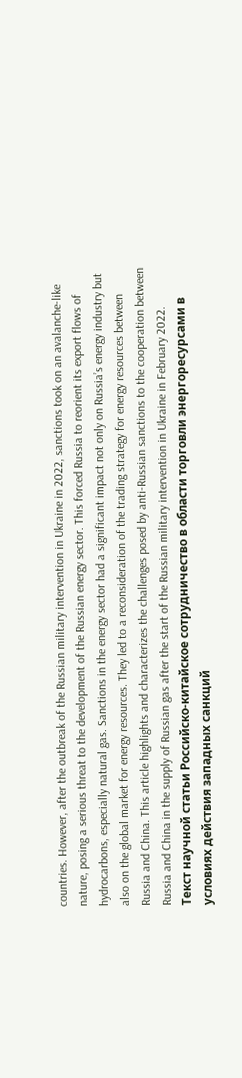countries. However, after the outbreak of the Russian military intervention in Ukraine in 2022, sanctions took on an avalanche-like nature, posing a serious threat to the development of the Russian energy sector. This forced Russia to reorient its export flows of hydrocarbons, especially natural gas. Sanctions in the energy sector had a significant impact not only on Russia’s energy industry but also on the global market for energy resources. They led to a reconsideration of the trading strategy for energy resources between Russia and China. This article highlights and characterizes the challenges posed by anti-Russian sanctions to the cooperation between Russia and China in the supply of Russian gas after the start of the Russian military intervention in Ukraine in February 2022.
Текст научной статьи Российско-китайское сотрудничество в области торговли энергоресурсами в условиях действия западных санкций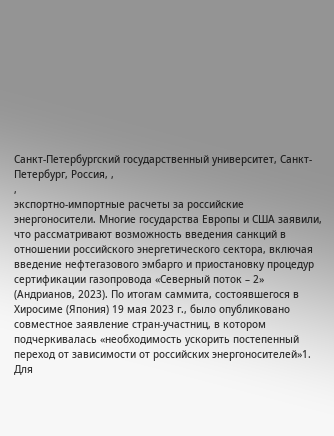Санкт-Петербургский государственный университет, Санкт-Петербург, Россия, ,
,
экспортно-импортные расчеты за российские энергоносители. Многие государства Европы и США заявили, что рассматривают возможность введения санкций в отношении российского энергетического сектора, включая введение нефтегазового эмбарго и приостановку процедур сертификации газопровода «Северный поток – 2» (Андрианов, 2023). По итогам саммита, состоявшегося в Хиросиме (Япония) 19 мая 2023 г., было опубликовано совместное заявление стран-участниц, в котором подчеркивалась «необходимость ускорить постепенный переход от зависимости от российских энергоносителей»1.
Для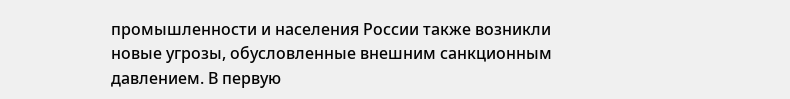промышленности и населения России также возникли новые угрозы, обусловленные внешним санкционным давлением. В первую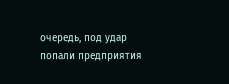очередь, под удар попали предприятия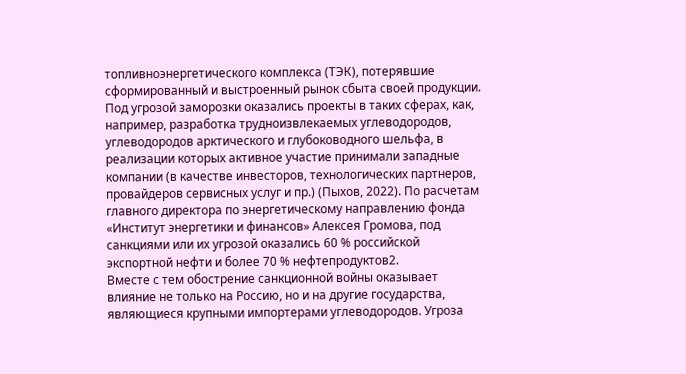топливноэнергетического комплекса (ТЭК), потерявшие сформированный и выстроенный рынок сбыта своей продукции. Под угрозой заморозки оказались проекты в таких сферах, как, например, разработка трудноизвлекаемых углеводородов, углеводородов арктического и глубоководного шельфа, в реализации которых активное участие принимали западные компании (в качестве инвесторов, технологических партнеров, провайдеров сервисных услуг и пр.) (Пыхов, 2022). По расчетам главного директора по энергетическому направлению фонда «Институт энергетики и финансов» Алексея Громова, под санкциями или их угрозой оказались 60 % российской экспортной нефти и более 70 % нефтепродуктов2.
Вместе с тем обострение санкционной войны оказывает влияние не только на Россию, но и на другие государства, являющиеся крупными импортерами углеводородов. Угроза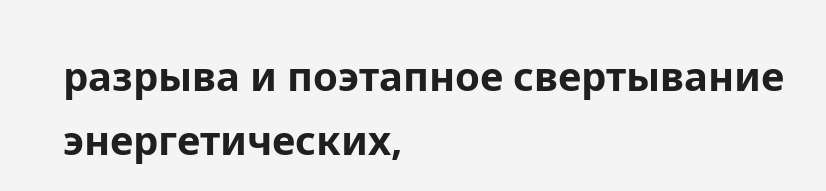разрыва и поэтапное свертывание энергетических,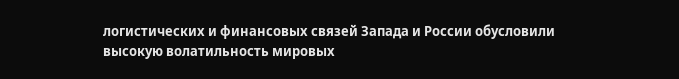логистических и финансовых связей Запада и России обусловили высокую волатильность мировых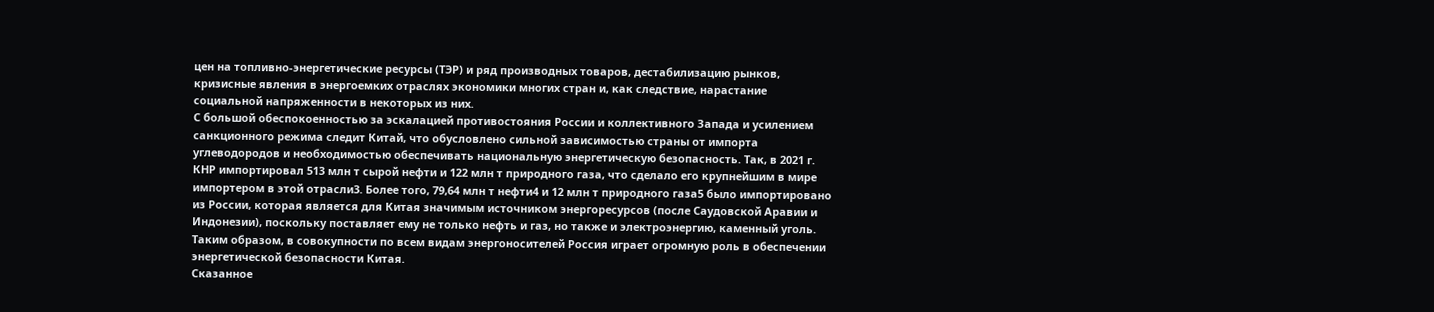цен на топливно-энергетические ресурсы (ТЭР) и ряд производных товаров, дестабилизацию рынков, кризисные явления в энергоемких отраслях экономики многих стран и, как следствие, нарастание социальной напряженности в некоторых из них.
С большой обеспокоенностью за эскалацией противостояния России и коллективного Запада и усилением санкционного режима следит Китай, что обусловлено сильной зависимостью страны от импорта углеводородов и необходимостью обеспечивать национальную энергетическую безопасность. Так, в 2021 г. КНР импортировал 513 млн т сырой нефти и 122 млн т природного газа, что сделало его крупнейшим в мире импортером в этой отрасли3. Более того, 79,64 млн т нефти4 и 12 млн т природного газа5 было импортировано из России, которая является для Китая значимым источником энергоресурсов (после Саудовской Аравии и Индонезии), поскольку поставляет ему не только нефть и газ, но также и электроэнергию, каменный уголь. Таким образом, в совокупности по всем видам энергоносителей Россия играет огромную роль в обеспечении энергетической безопасности Китая.
Сказанное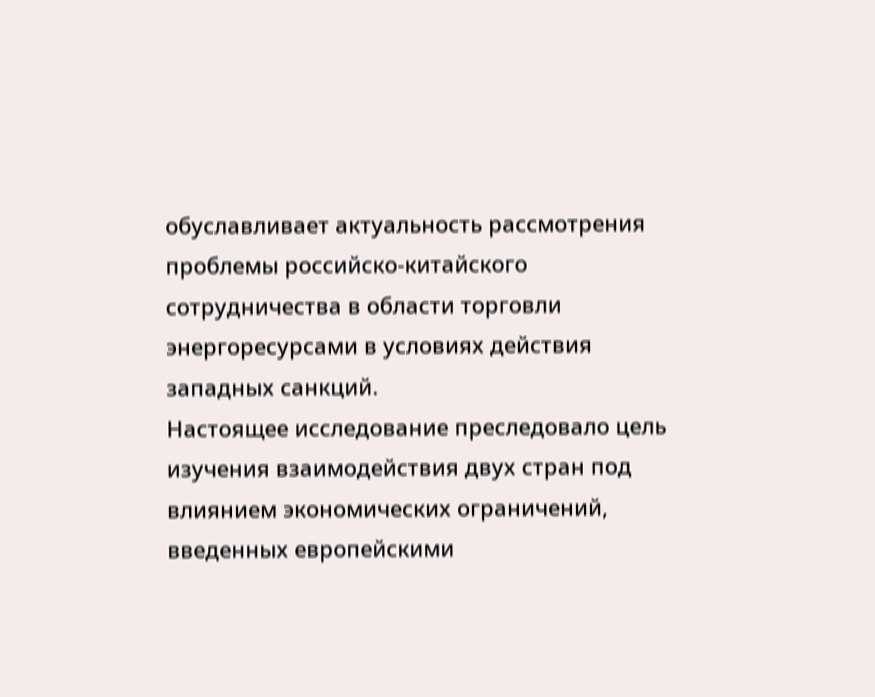обуславливает актуальность рассмотрения проблемы российско-китайского сотрудничества в области торговли энергоресурсами в условиях действия западных санкций.
Настоящее исследование преследовало цель изучения взаимодействия двух стран под влиянием экономических ограничений, введенных европейскими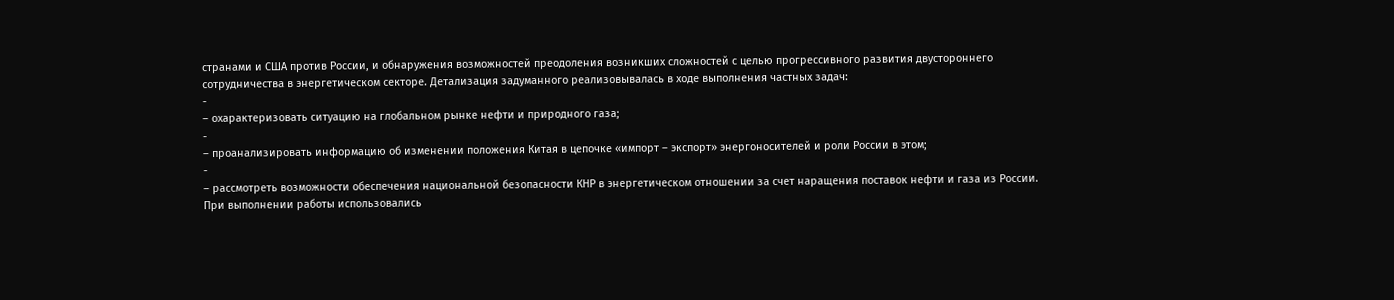странами и США против России, и обнаружения возможностей преодоления возникших сложностей с целью прогрессивного развития двустороннего сотрудничества в энергетическом секторе. Детализация задуманного реализовывалась в ходе выполнения частных задач:
-
– охарактеризовать ситуацию на глобальном рынке нефти и природного газа;
-
– проанализировать информацию об изменении положения Китая в цепочке «импорт – экспорт» энергоносителей и роли России в этом;
-
– рассмотреть возможности обеспечения национальной безопасности КНР в энергетическом отношении за счет наращения поставок нефти и газа из России.
При выполнении работы использовались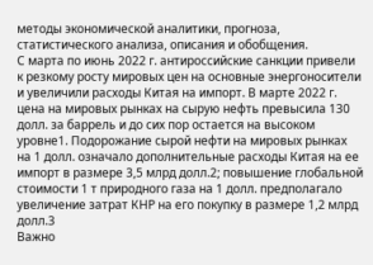методы экономической аналитики, прогноза, статистического анализа, описания и обобщения.
С марта по июнь 2022 г. антироссийские санкции привели к резкому росту мировых цен на основные энергоносители и увеличили расходы Китая на импорт. В марте 2022 г. цена на мировых рынках на сырую нефть превысила 130 долл. за баррель и до сих пор остается на высоком уровне1. Подорожание сырой нефти на мировых рынках на 1 долл. означало дополнительные расходы Китая на ее импорт в размере 3,5 млрд долл.2; повышение глобальной стоимости 1 т природного газа на 1 долл. предполагало увеличение затрат КНР на его покупку в размере 1,2 млрд долл.3
Важно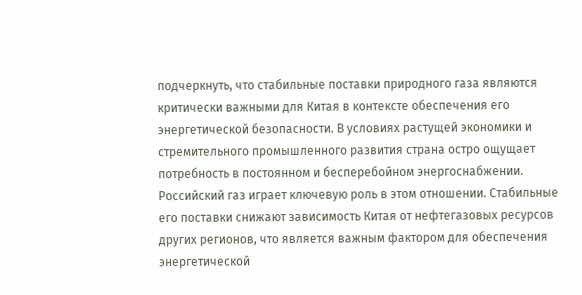подчеркнуть, что стабильные поставки природного газа являются критически важными для Китая в контексте обеспечения его энергетической безопасности. В условиях растущей экономики и стремительного промышленного развития страна остро ощущает потребность в постоянном и бесперебойном энергоснабжении. Российский газ играет ключевую роль в этом отношении. Стабильные его поставки снижают зависимость Китая от нефтегазовых ресурсов других регионов, что является важным фактором для обеспечения энергетической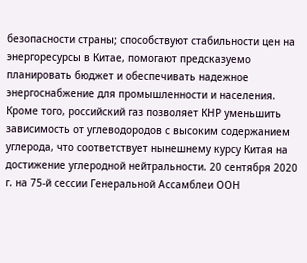безопасности страны; способствуют стабильности цен на энергоресурсы в Китае, помогают предсказуемо планировать бюджет и обеспечивать надежное энергоснабжение для промышленности и населения. Кроме того, российский газ позволяет КНР уменьшить зависимость от углеводородов с высоким содержанием углерода, что соответствует нынешнему курсу Китая на достижение углеродной нейтральности. 20 сентября 2020 г. на 75-й сессии Генеральной Ассамблеи ООН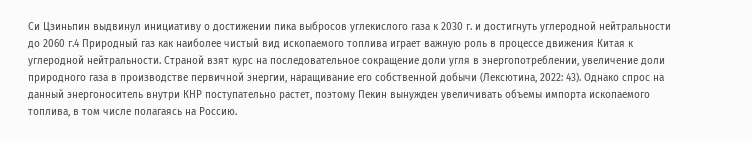Си Цзиньпин выдвинул инициативу о достижении пика выбросов углекислого газа к 2030 г. и достигнуть углеродной нейтральности до 2060 г.4 Природный газ как наиболее чистый вид ископаемого топлива играет важную роль в процессе движения Китая к углеродной нейтральности. Страной взят курс на последовательное сокращение доли угля в энергопотреблении, увеличение доли природного газа в производстве первичной энергии, наращивание его собственной добычи (Лексютина, 2022: 43). Однако спрос на данный энергоноситель внутри КНР поступательно растет, поэтому Пекин вынужден увеличивать объемы импорта ископаемого топлива, в том числе полагаясь на Россию.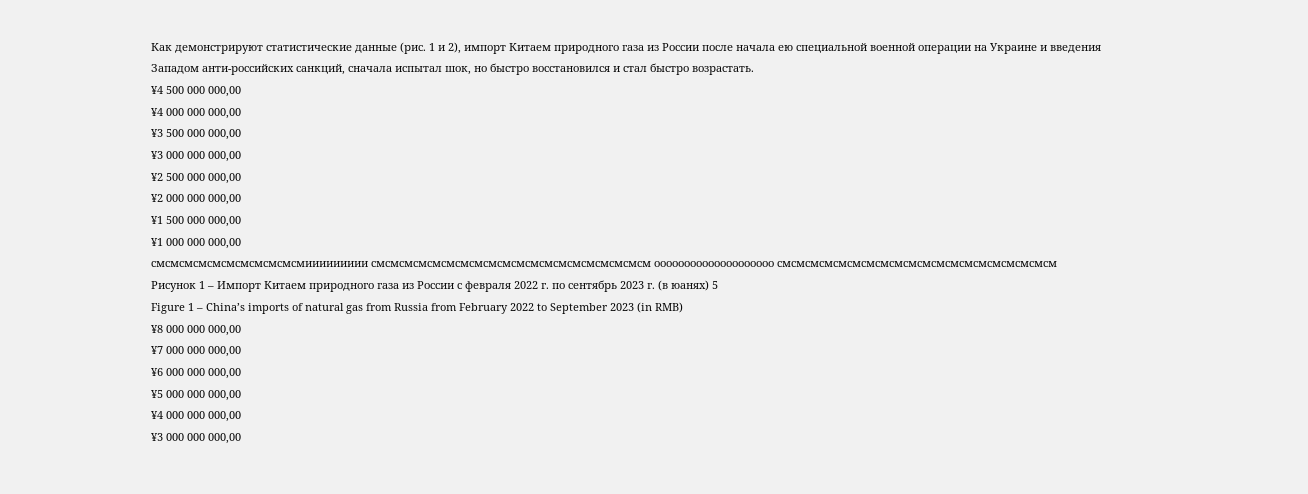Как демонстрируют статистические данные (рис. 1 и 2), импорт Китаем природного газа из России после начала ею специальной военной операции на Украине и введения Западом анти-российских санкций, сначала испытал шок, но быстро восстановился и стал быстро возрастать.
¥4 500 000 000,00
¥4 000 000 000,00
¥3 500 000 000,00
¥3 000 000 000,00
¥2 500 000 000,00
¥2 000 000 000,00
¥1 500 000 000,00
¥1 000 000 000,00
смсмсмсмсмсмсмсмсмсмсмиииииииии смсмсмсмсмсмсмсмсмсмсмсмсмсмсмсмсмсмсмсм оооооооооооооооооооо смсмсмсмсмсмсмсмсмсмсмсмсмсмсмсмсмсмсмсм
Рисунок 1 – Импорт Китаем природного газа из России с февраля 2022 г. по сентябрь 2023 г. (в юанях) 5
Figure 1 – China’s imports of natural gas from Russia from February 2022 to September 2023 (in RMB)
¥8 000 000 000,00
¥7 000 000 000,00
¥6 000 000 000,00
¥5 000 000 000,00
¥4 000 000 000,00
¥3 000 000 000,00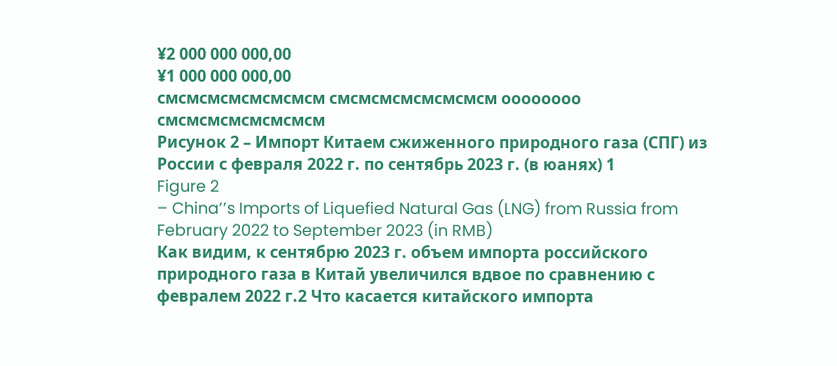¥2 000 000 000,00
¥1 000 000 000,00
смсмсмсмсмсмсмсм смсмсмсмсмсмсмсм оооооооо смсмсмсмсмсмсмсм
Рисунок 2 – Импорт Китаем сжиженного природного газа (СПГ) из России с февраля 2022 г. по сентябрь 2023 г. (в юанях) 1
Figure 2
– China’’s Imports of Liquefied Natural Gas (LNG) from Russia from February 2022 to September 2023 (in RMB)
Как видим, к сентябрю 2023 г. объем импорта российского природного газа в Китай увеличился вдвое по сравнению с февралем 2022 г.2 Что касается китайского импорта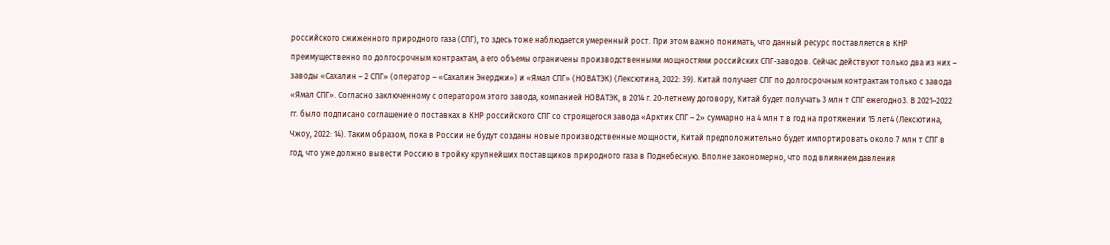российского сжиженного природного газа (СПГ), то здесь тоже наблюдается умеренный рост. При этом важно понимать, что данный ресурс поставляется в КНР преимущественно по долгосрочным контрактам, а его объемы ограничены производственными мощностями российских СПГ-заводов. Сейчас действуют только два из них – заводы «Сахалин – 2 СПГ» (оператор – «Сахалин Энерджи») и «Ямал СПГ» (НОВАТЭК) (Лексютина, 2022: 39). Китай получает СПГ по долгосрочным контрактам только с завода «Ямал СПГ». Согласно заключенному с оператором этого завода, компанией НОВАТЭК, в 2014 г. 20-летнему договору, Китай будет получать 3 млн т СПГ ежегодно3. В 2021–2022 гг. было подписано соглашение о поставках в КНР российского СПГ со строящегося завода «Арктик СПГ – 2» суммарно на 4 млн т в год на протяжении 15 лет4 (Лексютина, Чжоу, 2022: 14). Таким образом, пока в России не будут созданы новые производственные мощности, Китай предположительно будет импортировать около 7 млн т СПГ в год, что уже должно вывести Россию в тройку крупнейших поставщиков природного газа в Поднебесную. Вполне закономерно, что под влиянием давления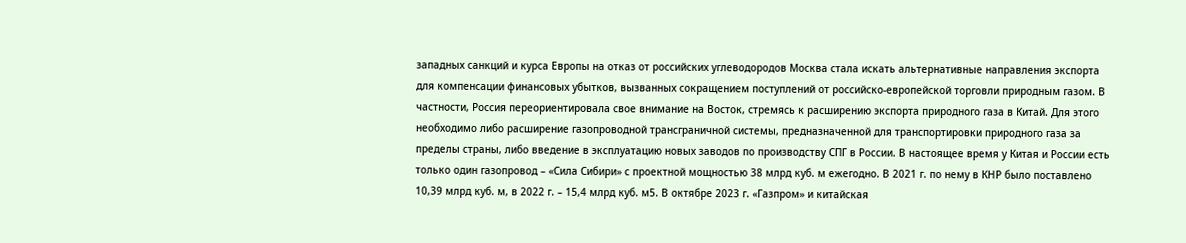западных санкций и курса Европы на отказ от российских углеводородов Москва стала искать альтернативные направления экспорта для компенсации финансовых убытков, вызванных сокращением поступлений от российско-европейской торговли природным газом. В частности, Россия переориентировала свое внимание на Восток, стремясь к расширению экспорта природного газа в Китай. Для этого необходимо либо расширение газопроводной трансграничной системы, предназначенной для транспортировки природного газа за пределы страны, либо введение в эксплуатацию новых заводов по производству СПГ в России. В настоящее время у Китая и России есть только один газопровод – «Сила Сибири» с проектной мощностью 38 млрд куб. м ежегодно. В 2021 г. по нему в КНР было поставлено 10,39 млрд куб. м, в 2022 г. – 15,4 млрд куб. м5. В октябре 2023 г. «Газпром» и китайская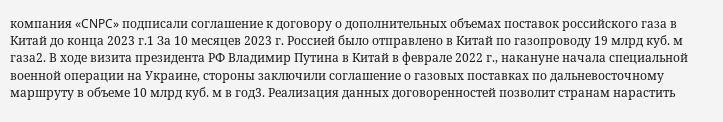компания «CNPC» подписали соглашение к договору о дополнительных объемах поставок российского газа в Китай до конца 2023 г.1 За 10 месяцев 2023 г. Россией было отправлено в Китай по газопроводу 19 млрд куб. м газа2. В ходе визита президента РФ Владимир Путина в Китай в феврале 2022 г., накануне начала специальной военной операции на Украине, стороны заключили соглашение о газовых поставках по дальневосточному маршруту в объеме 10 млрд куб. м в год3. Реализация данных договоренностей позволит странам нарастить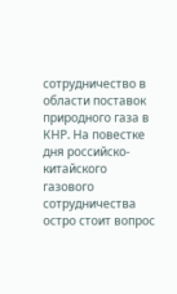сотрудничество в области поставок природного газа в КНР. На повестке дня российско-китайского газового сотрудничества остро стоит вопрос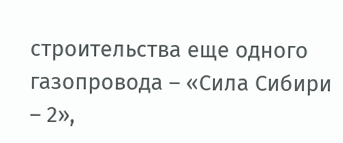строительства еще одного газопровода – «Сила Сибири – 2»,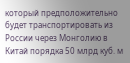который предположительно будет транспортировать из России через Монголию в Китай порядка 50 млрд куб. м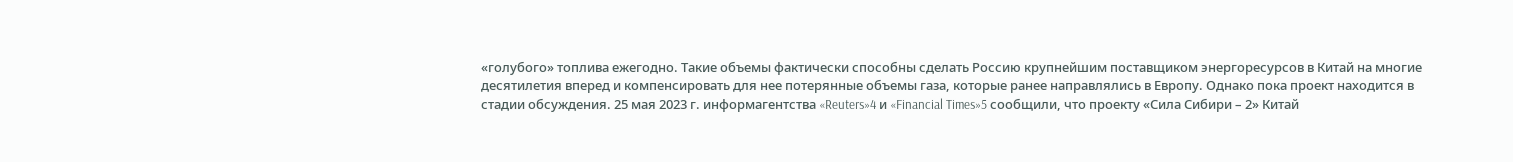«голубого» топлива ежегодно. Такие объемы фактически способны сделать Россию крупнейшим поставщиком энергоресурсов в Китай на многие десятилетия вперед и компенсировать для нее потерянные объемы газа, которые ранее направлялись в Европу. Однако пока проект находится в стадии обсуждения. 25 мая 2023 г. информагентства «Reuters»4 и «Financial Times»5 сообщили, что проекту «Сила Сибири – 2» Китай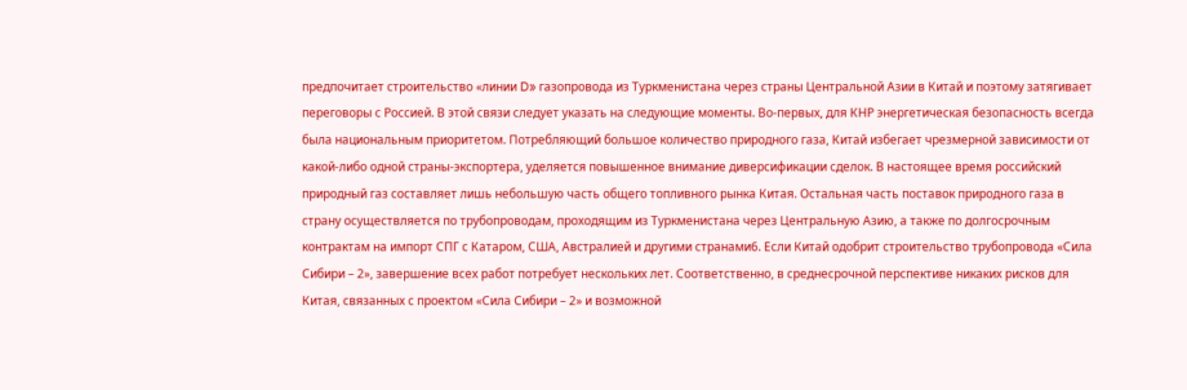предпочитает строительство «линии D» газопровода из Туркменистана через страны Центральной Азии в Китай и поэтому затягивает переговоры с Россией. В этой связи следует указать на следующие моменты. Во-первых, для КНР энергетическая безопасность всегда была национальным приоритетом. Потребляющий большое количество природного газа, Китай избегает чрезмерной зависимости от какой-либо одной страны-экспортера, уделяется повышенное внимание диверсификации сделок. В настоящее время российский природный газ составляет лишь небольшую часть общего топливного рынка Китая. Остальная часть поставок природного газа в страну осуществляется по трубопроводам, проходящим из Туркменистана через Центральную Азию, а также по долгосрочным контрактам на импорт СПГ с Катаром, США, Австралией и другими странами6. Если Китай одобрит строительство трубопровода «Сила Сибири – 2», завершение всех работ потребует нескольких лет. Соответственно, в среднесрочной перспективе никаких рисков для Китая, связанных с проектом «Сила Сибири – 2» и возможной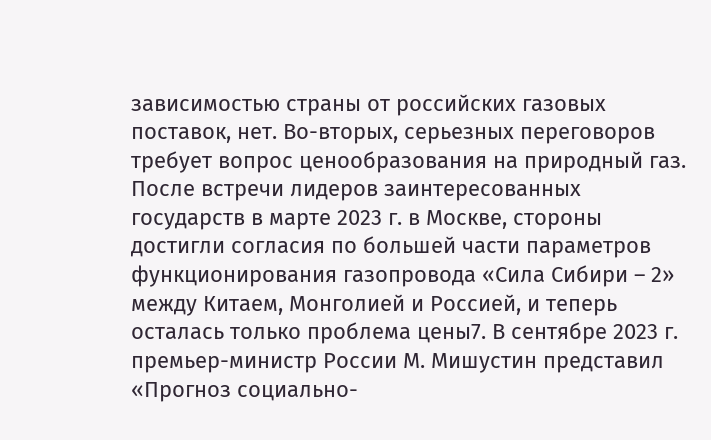зависимостью страны от российских газовых поставок, нет. Во-вторых, серьезных переговоров требует вопрос ценообразования на природный газ. После встречи лидеров заинтересованных государств в марте 2023 г. в Москве, стороны достигли согласия по большей части параметров функционирования газопровода «Сила Сибири – 2» между Китаем, Монголией и Россией, и теперь осталась только проблема цены7. В сентябре 2023 г. премьер-министр России М. Мишустин представил «Прогноз социально-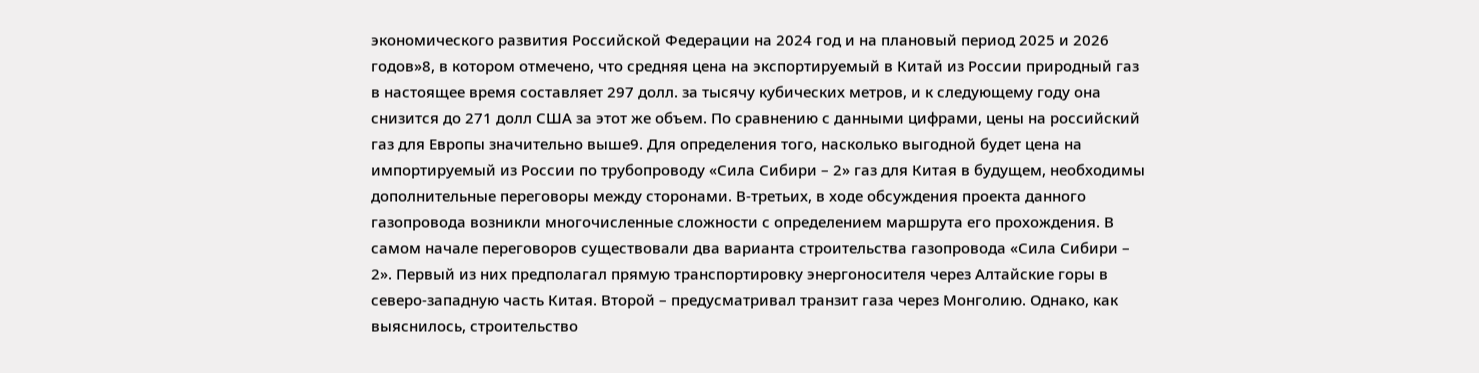экономического развития Российской Федерации на 2024 год и на плановый период 2025 и 2026 годов»8, в котором отмечено, что средняя цена на экспортируемый в Китай из России природный газ в настоящее время составляет 297 долл. за тысячу кубических метров, и к следующему году она снизится до 271 долл США за этот же объем. По сравнению с данными цифрами, цены на российский газ для Европы значительно выше9. Для определения того, насколько выгодной будет цена на импортируемый из России по трубопроводу «Сила Сибири – 2» газ для Китая в будущем, необходимы дополнительные переговоры между сторонами. В-третьих, в ходе обсуждения проекта данного газопровода возникли многочисленные сложности с определением маршрута его прохождения. В самом начале переговоров существовали два варианта строительства газопровода «Сила Сибири – 2». Первый из них предполагал прямую транспортировку энергоносителя через Алтайские горы в северо-западную часть Китая. Второй – предусматривал транзит газа через Монголию. Однако, как выяснилось, строительство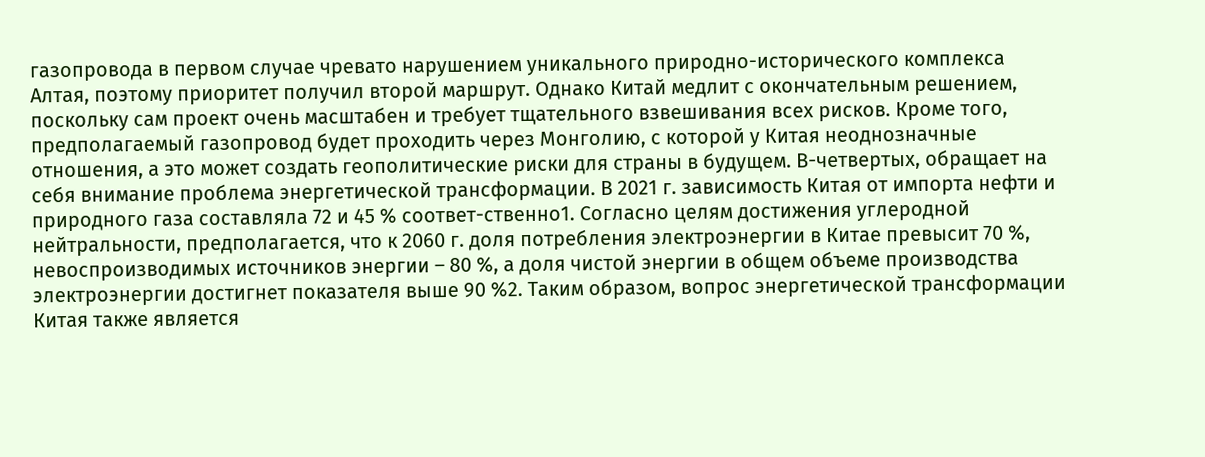газопровода в первом случае чревато нарушением уникального природно-исторического комплекса Алтая, поэтому приоритет получил второй маршрут. Однако Китай медлит с окончательным решением, поскольку сам проект очень масштабен и требует тщательного взвешивания всех рисков. Кроме того, предполагаемый газопровод будет проходить через Монголию, с которой у Китая неоднозначные отношения, а это может создать геополитические риски для страны в будущем. В-четвертых, обращает на себя внимание проблема энергетической трансформации. В 2021 г. зависимость Китая от импорта нефти и природного газа составляла 72 и 45 % соответ-ственно1. Согласно целям достижения углеродной нейтральности, предполагается, что к 2060 г. доля потребления электроэнергии в Китае превысит 70 %, невоспроизводимых источников энергии – 80 %, а доля чистой энергии в общем объеме производства электроэнергии достигнет показателя выше 90 %2. Таким образом, вопрос энергетической трансформации Китая также является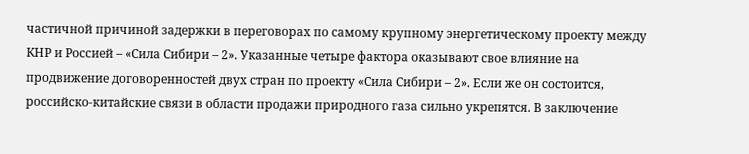частичной причиной задержки в переговорах по самому крупному энергетическому проекту между КНР и Россией – «Сила Сибири – 2». Указанные четыре фактора оказывают свое влияние на продвижение договоренностей двух стран по проекту «Сила Сибири – 2». Если же он состоится, российско-китайские связи в области продажи природного газа сильно укрепятся. В заключение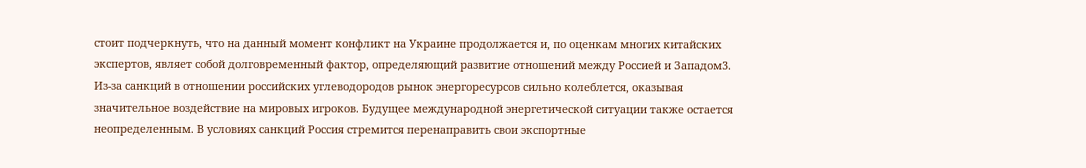стоит подчеркнуть, что на данный момент конфликт на Украине продолжается и, по оценкам многих китайских экспертов, являет собой долговременный фактор, определяющий развитие отношений между Россией и Западом3. Из-за санкций в отношении российских углеводородов рынок энергоресурсов сильно колеблется, оказывая значительное воздействие на мировых игроков. Будущее международной энергетической ситуации также остается неопределенным. В условиях санкций Россия стремится перенаправить свои экспортные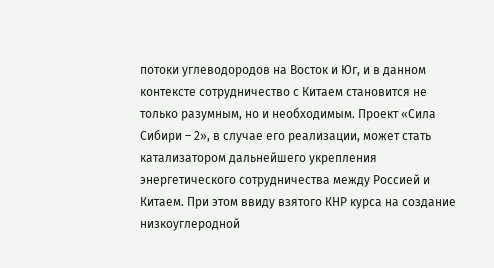потоки углеводородов на Восток и Юг, и в данном контексте сотрудничество с Китаем становится не только разумным, но и необходимым. Проект «Сила Сибири – 2», в случае его реализации, может стать катализатором дальнейшего укрепления энергетического сотрудничества между Россией и Китаем. При этом ввиду взятого КНР курса на создание низкоуглеродной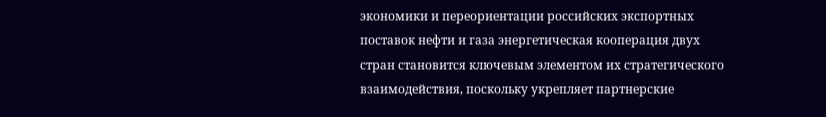экономики и переориентации российских экспортных поставок нефти и газа энергетическая кооперация двух стран становится ключевым элементом их стратегического взаимодействия, поскольку укрепляет партнерские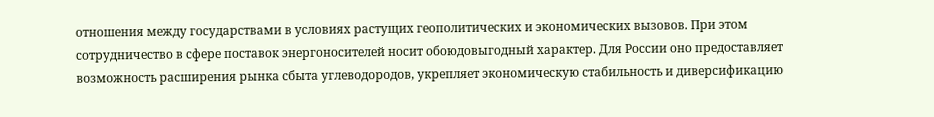отношения между государствами в условиях растущих геополитических и экономических вызовов. При этом сотрудничество в сфере поставок энергоносителей носит обоюдовыгодный характер. Для России оно предоставляет возможность расширения рынка сбыта углеводородов, укрепляет экономическую стабильность и диверсификацию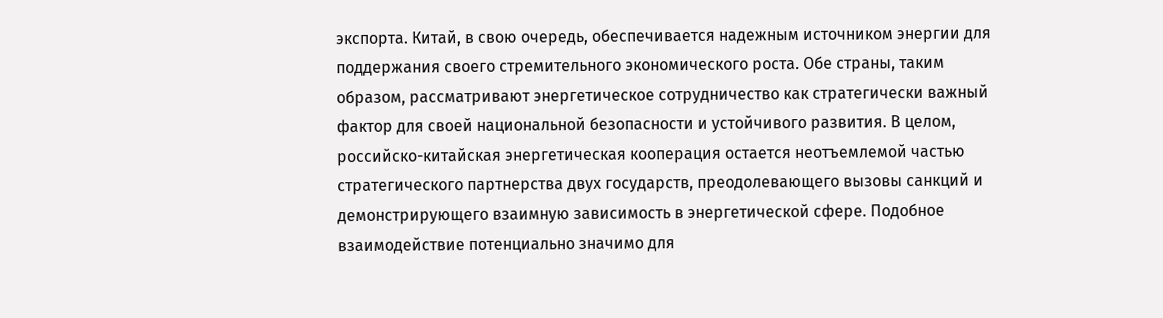экспорта. Китай, в свою очередь, обеспечивается надежным источником энергии для поддержания своего стремительного экономического роста. Обе страны, таким образом, рассматривают энергетическое сотрудничество как стратегически важный фактор для своей национальной безопасности и устойчивого развития. В целом, российско-китайская энергетическая кооперация остается неотъемлемой частью стратегического партнерства двух государств, преодолевающего вызовы санкций и демонстрирующего взаимную зависимость в энергетической сфере. Подобное взаимодействие потенциально значимо для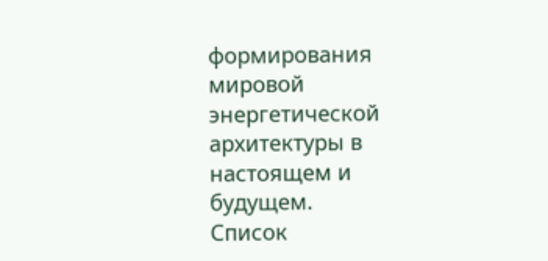формирования мировой энергетической архитектуры в настоящем и будущем.
Список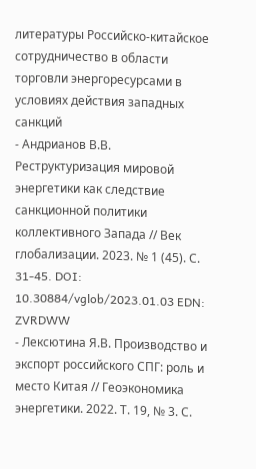литературы Российско-китайское сотрудничество в области торговли энергоресурсами в условиях действия западных санкций
- Андрианов В.В. Реструктуризация мировой энергетики как следствие санкционной политики коллективного Запада // Век глобализации. 2023. № 1 (45). С. 31-45. DOI: 10.30884/vglob/2023.01.03 EDN: ZVRDWW
- Лексютина Я.В. Производство и экспорт российского СПГ: роль и место Китая // Геоэкономика энергетики. 2022. Т. 19, № 3. С.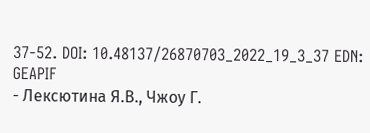37-52. DOI: 10.48137/26870703_2022_19_3_37 EDN: GEAPIF
- Лексютина Я.В., Чжоу Г.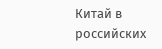Китай в российских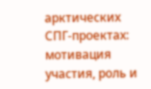арктических СПГ-проектах: мотивация участия, роль и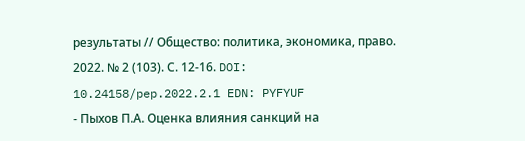результаты // Общество: политика, экономика, право. 2022. № 2 (103). С. 12-16. DOI: 10.24158/pep.2022.2.1 EDN: PYFYUF
- Пыхов П.А. Оценка влияния санкций на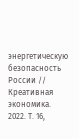энергетическую безопасность России // Креативная экономика. 2022. Т. 16,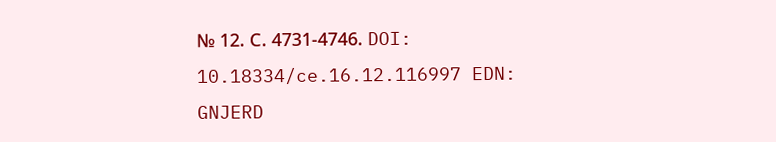№ 12. С. 4731-4746. DOI: 10.18334/ce.16.12.116997 EDN: GNJERD